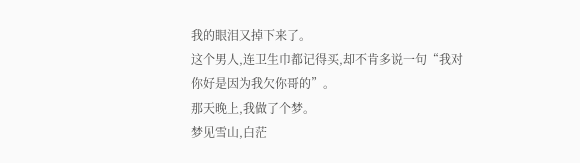我的眼泪又掉下来了。
这个男人,连卫生巾都记得买,却不肯多说一句“我对你好是因为我欠你哥的”。
那天晚上,我做了个梦。
梦见雪山,白茫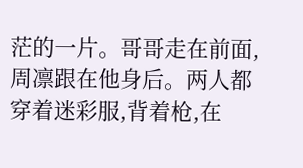茫的一片。哥哥走在前面,周凛跟在他身后。两人都穿着迷彩服,背着枪,在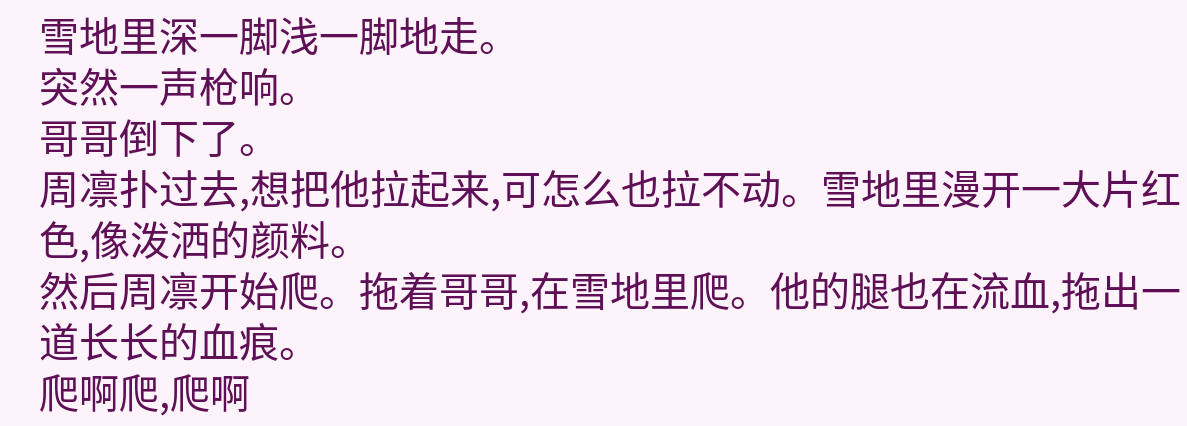雪地里深一脚浅一脚地走。
突然一声枪响。
哥哥倒下了。
周凛扑过去,想把他拉起来,可怎么也拉不动。雪地里漫开一大片红色,像泼洒的颜料。
然后周凛开始爬。拖着哥哥,在雪地里爬。他的腿也在流血,拖出一道长长的血痕。
爬啊爬,爬啊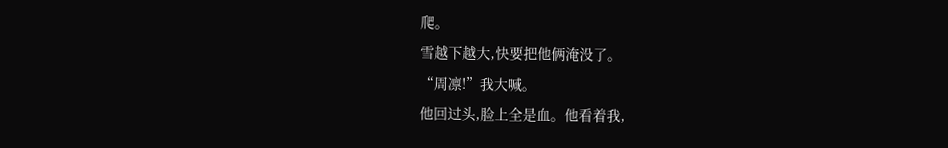爬。
雪越下越大,快要把他俩淹没了。
“周凛!”我大喊。
他回过头,脸上全是血。他看着我,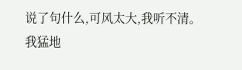说了句什么,可风太大,我听不清。
我猛地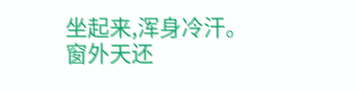坐起来,浑身冷汗。
窗外天还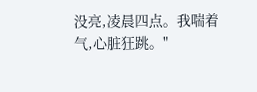没亮,凌晨四点。我喘着气,心脏狂跳。"